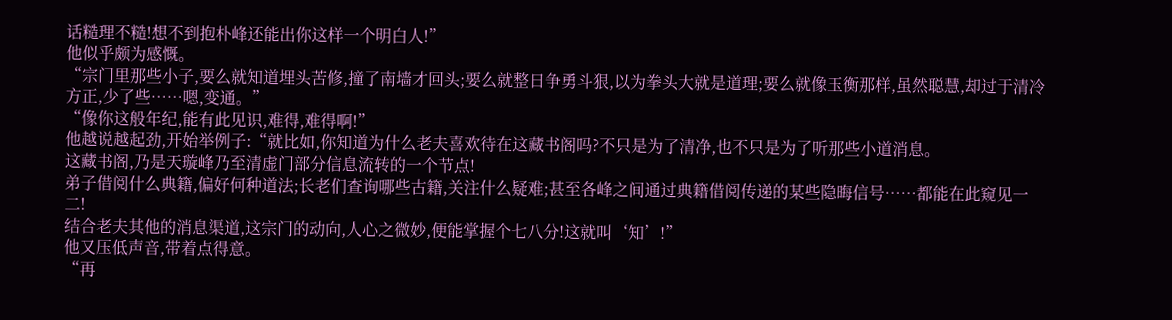话糙理不糙!想不到抱朴峰还能出你这样一个明白人!”
他似乎颇为感慨。
“宗门里那些小子,要么就知道埋头苦修,撞了南墙才回头;要么就整日争勇斗狠,以为拳头大就是道理;要么就像玉衡那样,虽然聪慧,却过于清冷方正,少了些……嗯,变通。”
“像你这般年纪,能有此见识,难得,难得啊!”
他越说越起劲,开始举例子:“就比如,你知道为什么老夫喜欢待在这藏书阁吗?不只是为了清净,也不只是为了听那些小道消息。
这藏书阁,乃是天璇峰乃至清虚门部分信息流转的一个节点!
弟子借阅什么典籍,偏好何种道法;长老们查询哪些古籍,关注什么疑难;甚至各峰之间通过典籍借阅传递的某些隐晦信号……都能在此窥见一二!
结合老夫其他的消息渠道,这宗门的动向,人心之微妙,便能掌握个七八分!这就叫‘知’!”
他又压低声音,带着点得意。
“再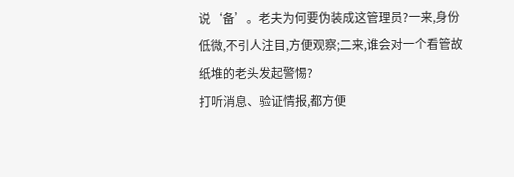说‘备’。老夫为何要伪装成这管理员?一来,身份低微,不引人注目,方便观察;二来,谁会对一个看管故纸堆的老头发起警惕?
打听消息、验证情报,都方便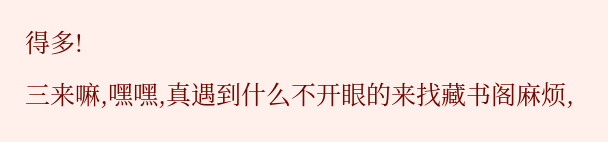得多!
三来嘛,嘿嘿,真遇到什么不开眼的来找藏书阁麻烦,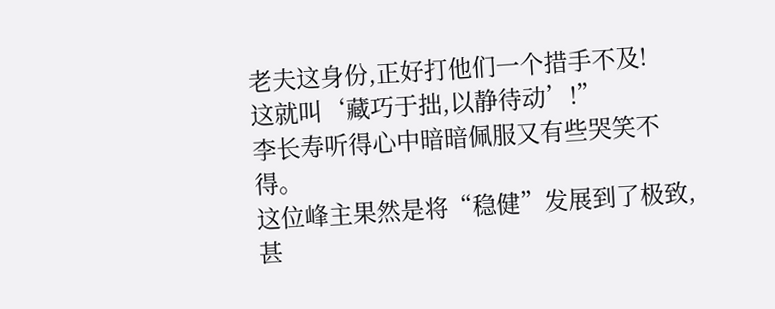老夫这身份,正好打他们一个措手不及!
这就叫‘藏巧于拙,以静待动’!”
李长寿听得心中暗暗佩服又有些哭笑不得。
这位峰主果然是将“稳健”发展到了极致,甚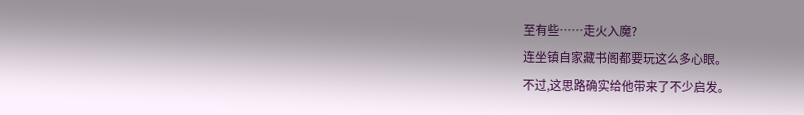至有些……走火入魔?
连坐镇自家藏书阁都要玩这么多心眼。
不过,这思路确实给他带来了不少启发。